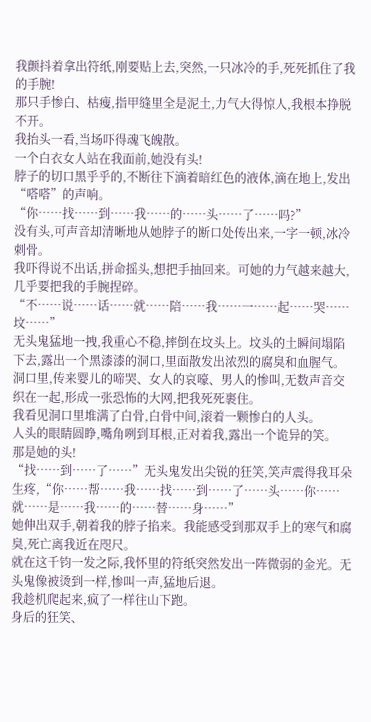我颤抖着拿出符纸,刚要贴上去,突然,一只冰冷的手,死死抓住了我的手腕!
那只手惨白、枯瘦,指甲缝里全是泥土,力气大得惊人,我根本挣脱不开。
我抬头一看,当场吓得魂飞魄散。
一个白衣女人站在我面前,她没有头!
脖子的切口黑乎乎的,不断往下滴着暗红色的液体,滴在地上,发出“嗒嗒”的声响。
“你……找……到……我……的……头……了……吗?”
没有头,可声音却清晰地从她脖子的断口处传出来,一字一顿,冰冷刺骨。
我吓得说不出话,拼命摇头,想把手抽回来。可她的力气越来越大,几乎要把我的手腕捏碎。
“不……说……话……就……陪……我……一……起……哭……坟……”
无头鬼猛地一拽,我重心不稳,摔倒在坟头上。坟头的土瞬间塌陷下去,露出一个黑漆漆的洞口,里面散发出浓烈的腐臭和血腥气。
洞口里,传来婴儿的啼哭、女人的哀嚎、男人的惨叫,无数声音交织在一起,形成一张恐怖的大网,把我死死裹住。
我看见洞口里堆满了白骨,白骨中间,滚着一颗惨白的人头。
人头的眼睛圆睁,嘴角咧到耳根,正对着我,露出一个诡异的笑。
那是她的头!
“找……到……了……”无头鬼发出尖锐的狂笑,笑声震得我耳朵生疼,“你……帮……我……找……到……了……头……你……就……是……我……的……替……身……”
她伸出双手,朝着我的脖子掐来。我能感受到那双手上的寒气和腐臭,死亡离我近在咫尺。
就在这千钧一发之际,我怀里的符纸突然发出一阵微弱的金光。无头鬼像被烫到一样,惨叫一声,猛地后退。
我趁机爬起来,疯了一样往山下跑。
身后的狂笑、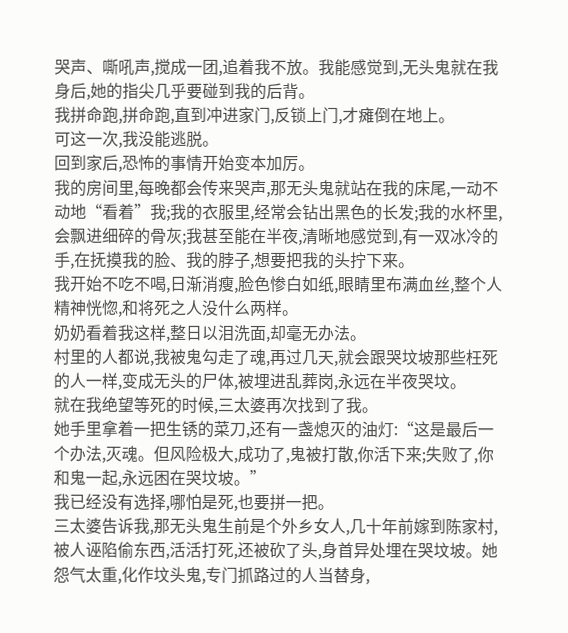哭声、嘶吼声,搅成一团,追着我不放。我能感觉到,无头鬼就在我身后,她的指尖几乎要碰到我的后背。
我拼命跑,拼命跑,直到冲进家门,反锁上门,才瘫倒在地上。
可这一次,我没能逃脱。
回到家后,恐怖的事情开始变本加厉。
我的房间里,每晚都会传来哭声,那无头鬼就站在我的床尾,一动不动地“看着”我;我的衣服里,经常会钻出黑色的长发;我的水杯里,会飘进细碎的骨灰;我甚至能在半夜,清晰地感觉到,有一双冰冷的手,在抚摸我的脸、我的脖子,想要把我的头拧下来。
我开始不吃不喝,日渐消瘦,脸色惨白如纸,眼睛里布满血丝,整个人精神恍惚,和将死之人没什么两样。
奶奶看着我这样,整日以泪洗面,却毫无办法。
村里的人都说,我被鬼勾走了魂,再过几天,就会跟哭坟坡那些枉死的人一样,变成无头的尸体,被埋进乱葬岗,永远在半夜哭坟。
就在我绝望等死的时候,三太婆再次找到了我。
她手里拿着一把生锈的菜刀,还有一盏熄灭的油灯:“这是最后一个办法,灭魂。但风险极大,成功了,鬼被打散,你活下来;失败了,你和鬼一起,永远困在哭坟坡。”
我已经没有选择,哪怕是死,也要拼一把。
三太婆告诉我,那无头鬼生前是个外乡女人,几十年前嫁到陈家村,被人诬陷偷东西,活活打死,还被砍了头,身首异处埋在哭坟坡。她怨气太重,化作坟头鬼,专门抓路过的人当替身,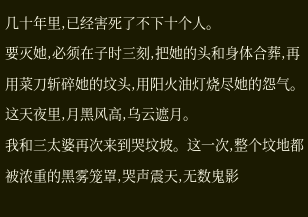几十年里,已经害死了不下十个人。
要灭她,必须在子时三刻,把她的头和身体合葬,再用菜刀斩碎她的坟头,用阳火油灯烧尽她的怨气。
这天夜里,月黑风高,乌云遮月。
我和三太婆再次来到哭坟坡。这一次,整个坟地都被浓重的黑雾笼罩,哭声震天,无数鬼影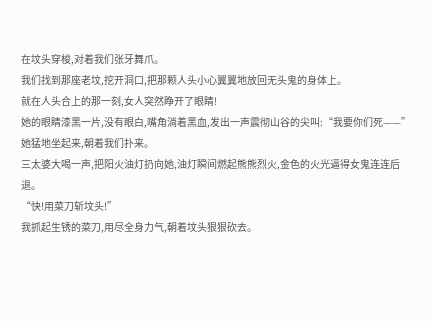在坟头穿梭,对着我们张牙舞爪。
我们找到那座老坟,挖开洞口,把那颗人头小心翼翼地放回无头鬼的身体上。
就在人头合上的那一刻,女人突然睁开了眼睛!
她的眼睛漆黑一片,没有眼白,嘴角淌着黑血,发出一声震彻山谷的尖叫:“我要你们死——”
她猛地坐起来,朝着我们扑来。
三太婆大喝一声,把阳火油灯扔向她,油灯瞬间燃起熊熊烈火,金色的火光逼得女鬼连连后退。
“快!用菜刀斩坟头!”
我抓起生锈的菜刀,用尽全身力气,朝着坟头狠狠砍去。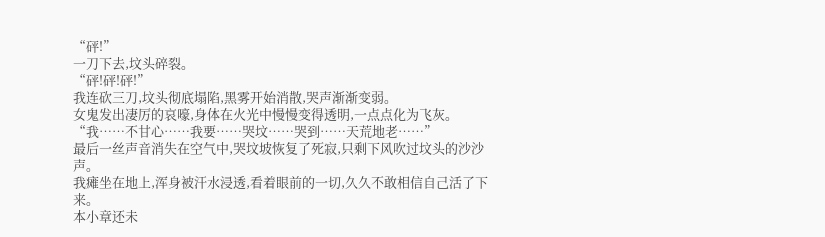“砰!”
一刀下去,坟头碎裂。
“砰!砰!砰!”
我连砍三刀,坟头彻底塌陷,黑雾开始消散,哭声渐渐变弱。
女鬼发出凄厉的哀嚎,身体在火光中慢慢变得透明,一点点化为飞灰。
“我……不甘心……我要……哭坟……哭到……天荒地老……”
最后一丝声音消失在空气中,哭坟坡恢复了死寂,只剩下风吹过坟头的沙沙声。
我瘫坐在地上,浑身被汗水浸透,看着眼前的一切,久久不敢相信自己活了下来。
本小章还未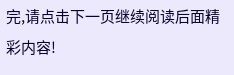完,请点击下一页继续阅读后面精彩内容!